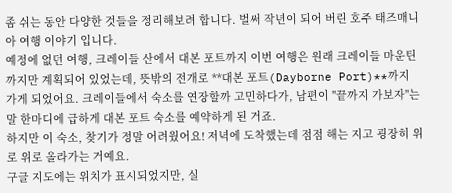좀 쉬는 동안 다양한 것들을 정리해보려 합니다. 벌써 작년이 되어 버린 호주 태즈매니아 여행 이야기 입니다.
예정에 없던 여행, 크레이들 산에서 대본 포트까지 이번 여행은 원래 크레이들 마운틴까지만 계획되어 있었는데, 뜻밖의 전개로 **대본 포트(Dayborne Port)**까지 가게 되었어요. 크레이들에서 숙소를 연장할까 고민하다가, 남편이 "끝까지 가보자"는 말 한마디에 급하게 대본 포트 숙소를 예약하게 된 거죠.
하지만 이 숙소, 찾기가 정말 어려웠어요! 저녁에 도착했는데 점점 해는 지고 굉장히 위로 위로 올라가는 거예요.
구글 지도에는 위치가 표시되었지만, 실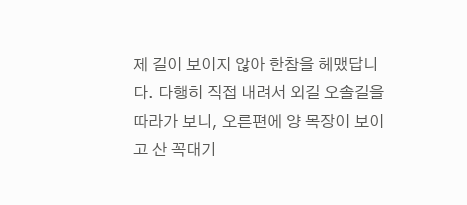제 길이 보이지 않아 한참을 헤맸답니다. 다행히 직접 내려서 외길 오솔길을 따라가 보니, 오른편에 양 목장이 보이고 산 꼭대기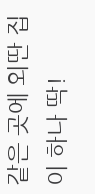같은 곳에 외딴 집이 하나 딱!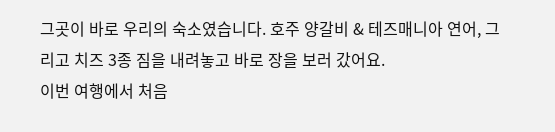그곳이 바로 우리의 숙소였습니다. 호주 양갈비 & 테즈매니아 연어, 그리고 치즈 3종 짐을 내려놓고 바로 장을 보러 갔어요.
이번 여행에서 처음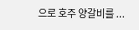으로 호주 양갈비를 ...